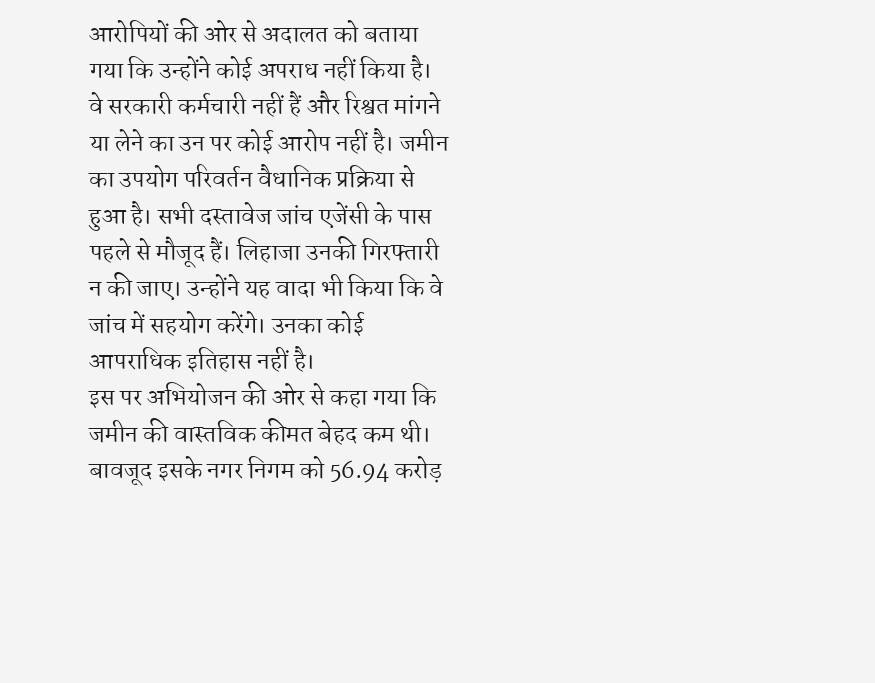आरोपियों की ओर से अदालत को बताया गया कि उन्होंने कोई अपराध नहीं किया है। वे सरकारी कर्मचारी नहीं हैं और रिश्वत मांगने या लेने का उन पर कोई आरोप नहीं है। जमीन का उपयोग परिवर्तन वैधानिक प्रक्रिया से हुआ है। सभी दस्तावेज जांच एजेंसी के पास पहले से मौजूद हैं। लिहाजा उनकी गिरफ्तारी न की जाए। उन्होंने यह वादा भी किया कि वे जांच में सहयोग करेंगे। उनका कोई आपराधिक इतिहास नहीं है।
इस पर अभियोजन की ओर से कहा गया कि जमीन की वास्तविक कीमत बेहद कम थी। बावजूद इसके नगर निगम को 56.94 करोड़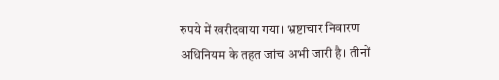रुपये में खरीदवाया गया। भ्रष्टाचार निवारण अधिनियम के तहत जांच अभी जारी है। तीनों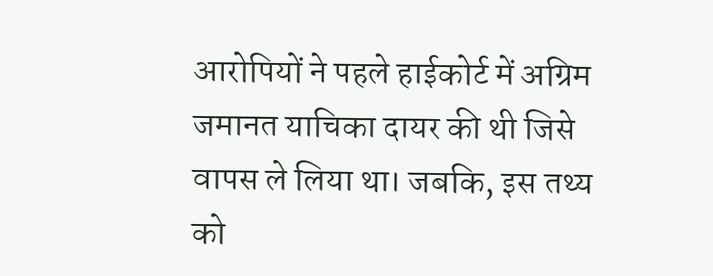आरोपियों ने पहले हाईकोर्ट में अग्रिम जमानत याचिका दायर की थी जिसे वापस ले लिया था। जबकि, इस तथ्य को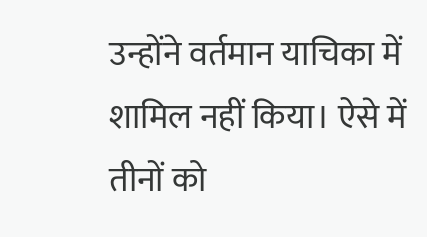उन्होंने वर्तमान याचिका में शामिल नहीं किया। ऐसे में तीनों को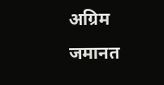अग्रिम जमानत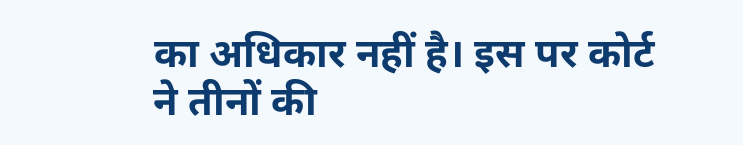का अधिकार नहीं है। इस पर कोर्ट ने तीनों की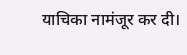याचिका नामंजूर कर दी।